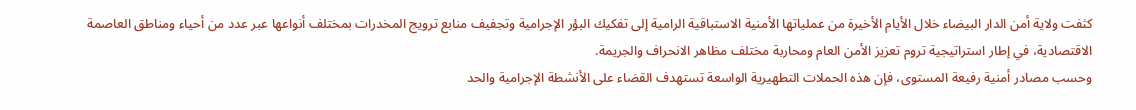كثفت ولاية أمن الدار البيضاء خلال الأيام الأخيرة من عملياتها الأمنية الاستباقية الرامية إلى تفكيك البؤر الإجرامية وتجفيف منابع ترويج المخدرات بمختلف أنواعها عبر عدد من أحياء ومناطق العاصمة الاقتصادية، في إطار استراتيجية تروم تعزيز الأمن العام ومحاربة مختلف مظاهر الانحراف والجريمة.
وحسب مصادر أمنية رفيعة المستوى، فإن هذه الحملات التطهيرية الواسعة تستهدف القضاء على الأنشطة الإجرامية والحد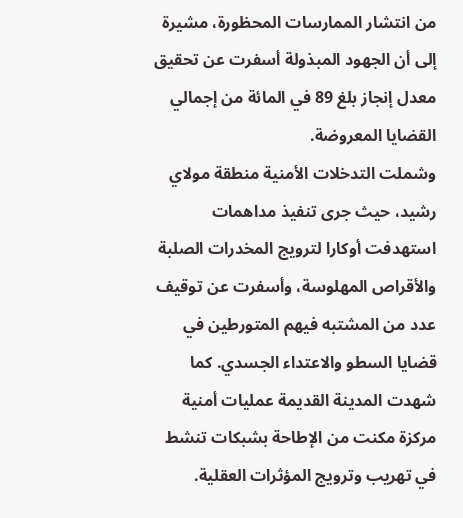من انتشار الممارسات المحظورة، مشيرة إلى أن الجهود المبذولة أسفرت عن تحقيق معدل إنجاز بلغ 89 في المائة من إجمالي القضايا المعروضة.
وشملت التدخلات الأمنية منطقة مولاي رشيد، حيث جرى تنفيذ مداهمات استهدفت أوكارا لترويج المخدرات الصلبة والأقراص المهلوسة، وأسفرت عن توقيف عدد من المشتبه فيهم المتورطين في قضايا السطو والاعتداء الجسدي. كما شهدت المدينة القديمة عمليات أمنية مركزة مكنت من الإطاحة بشبكات تنشط في تهريب وترويج المؤثرات العقلية.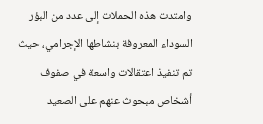وامتدت هذه الحملات إلى عدد من البؤر السوداء المعروفة بنشاطها الإجرامي، حيث تم تنفيذ اعتقالات واسعة في صفوف أشخاص مبحوث عنهم على الصعيد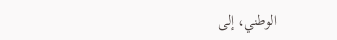الوطني، إلى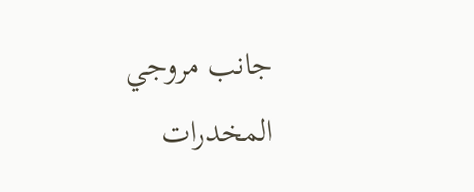جانب مروجي المخدرات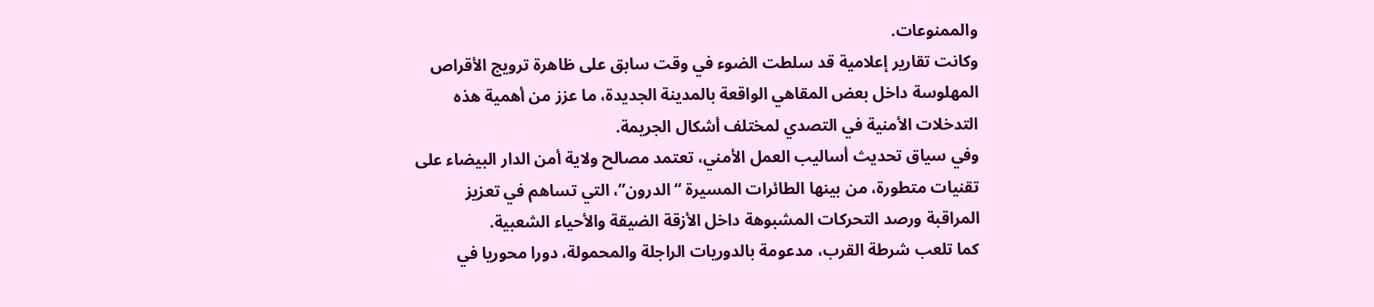والممنوعات.
وكانت تقارير إعلامية قد سلطت الضوء في وقت سابق على ظاهرة ترويج الأقراص المهلوسة داخل بعض المقاهي الواقعة بالمدينة الجديدة، ما عزز من أهمية هذه التدخلات الأمنية في التصدي لمختلف أشكال الجريمة.
وفي سياق تحديث أساليب العمل الأمني، تعتمد مصالح ولاية أمن الدار البيضاء على تقنيات متطورة، من بينها الطائرات المسيرة “الدرون”، التي تساهم في تعزيز المراقبة ورصد التحركات المشبوهة داخل الأزقة الضيقة والأحياء الشعبية.
كما تلعب شرطة القرب، مدعومة بالدوريات الراجلة والمحمولة، دورا محوريا في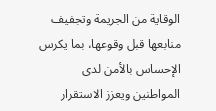الوقاية من الجريمة وتجفيف منابعها قبل وقوعها، بما يكرس الإحساس بالأمن لدى المواطنين ويعزز الاستقرار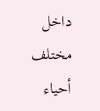داخل مختلف أحياء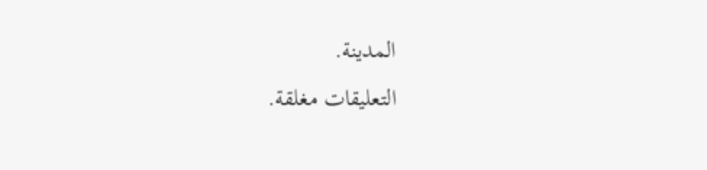المدينة.

التعليقات مغلقة.